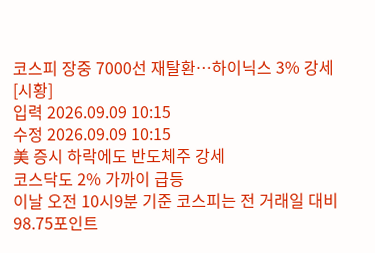코스피 장중 7000선 재탈환…하이닉스 3% 강세 [시황]
입력 2026.09.09 10:15
수정 2026.09.09 10:15
美 증시 하락에도 반도체주 강세
코스닥도 2% 가까이 급등
이날 오전 10시9분 기준 코스피는 전 거래일 대비 98.75포인트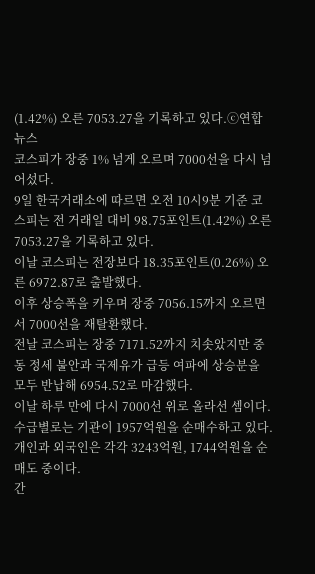(1.42%) 오른 7053.27을 기록하고 있다.ⓒ연합뉴스
코스피가 장중 1% 넘게 오르며 7000선을 다시 넘어섰다.
9일 한국거래소에 따르면 오전 10시9분 기준 코스피는 전 거래일 대비 98.75포인트(1.42%) 오른 7053.27을 기록하고 있다.
이날 코스피는 전장보다 18.35포인트(0.26%) 오른 6972.87로 출발했다.
이후 상승폭을 키우며 장중 7056.15까지 오르면서 7000선을 재탈환했다.
전날 코스피는 장중 7171.52까지 치솟았지만 중동 정세 불안과 국제유가 급등 여파에 상승분을 모두 반납해 6954.52로 마감했다.
이날 하루 만에 다시 7000선 위로 올라선 셈이다.
수급별로는 기관이 1957억원을 순매수하고 있다. 개인과 외국인은 각각 3243억원, 1744억원을 순매도 중이다.
간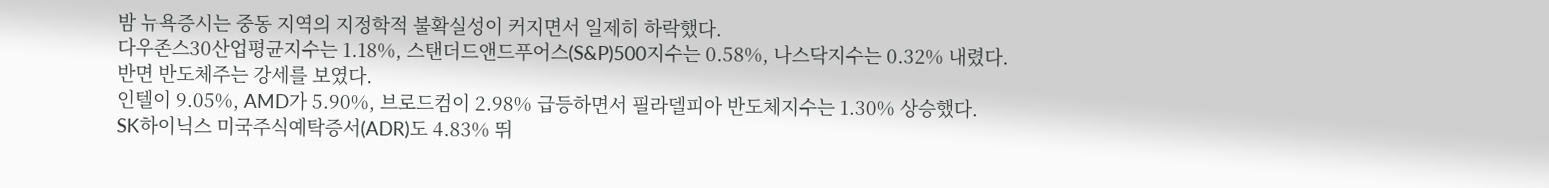밤 뉴욕증시는 중동 지역의 지정학적 불확실성이 커지면서 일제히 하락했다.
다우존스30산업평균지수는 1.18%, 스탠더드앤드푸어스(S&P)500지수는 0.58%, 나스닥지수는 0.32% 내렸다.
반면 반도체주는 강세를 보였다.
인텔이 9.05%, AMD가 5.90%, 브로드컴이 2.98% 급등하면서 필라델피아 반도체지수는 1.30% 상승했다.
SK하이닉스 미국주식예탁증서(ADR)도 4.83% 뛰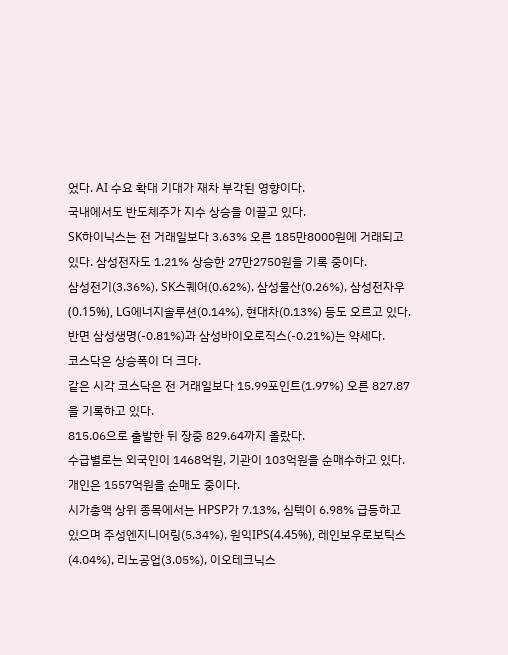었다. AI 수요 확대 기대가 재차 부각된 영향이다.
국내에서도 반도체주가 지수 상승을 이끌고 있다.
SK하이닉스는 전 거래일보다 3.63% 오른 185만8000원에 거래되고 있다. 삼성전자도 1.21% 상승한 27만2750원을 기록 중이다.
삼성전기(3.36%), SK스퀘어(0.62%), 삼성물산(0.26%), 삼성전자우(0.15%), LG에너지솔루션(0.14%), 현대차(0.13%) 등도 오르고 있다.
반면 삼성생명(-0.81%)과 삼성바이오로직스(-0.21%)는 약세다.
코스닥은 상승폭이 더 크다.
같은 시각 코스닥은 전 거래일보다 15.99포인트(1.97%) 오른 827.87을 기록하고 있다.
815.06으로 출발한 뒤 장중 829.64까지 올랐다.
수급별로는 외국인이 1468억원, 기관이 103억원을 순매수하고 있다. 개인은 1557억원을 순매도 중이다.
시가총액 상위 종목에서는 HPSP가 7.13%, 심텍이 6.98% 급등하고 있으며 주성엔지니어링(5.34%), 원익IPS(4.45%), 레인보우로보틱스(4.04%), 리노공업(3.05%), 이오테크닉스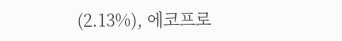(2.13%), 에코프로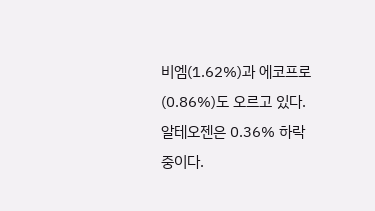비엠(1.62%)과 에코프로(0.86%)도 오르고 있다.
알테오젠은 0.36% 하락 중이다.